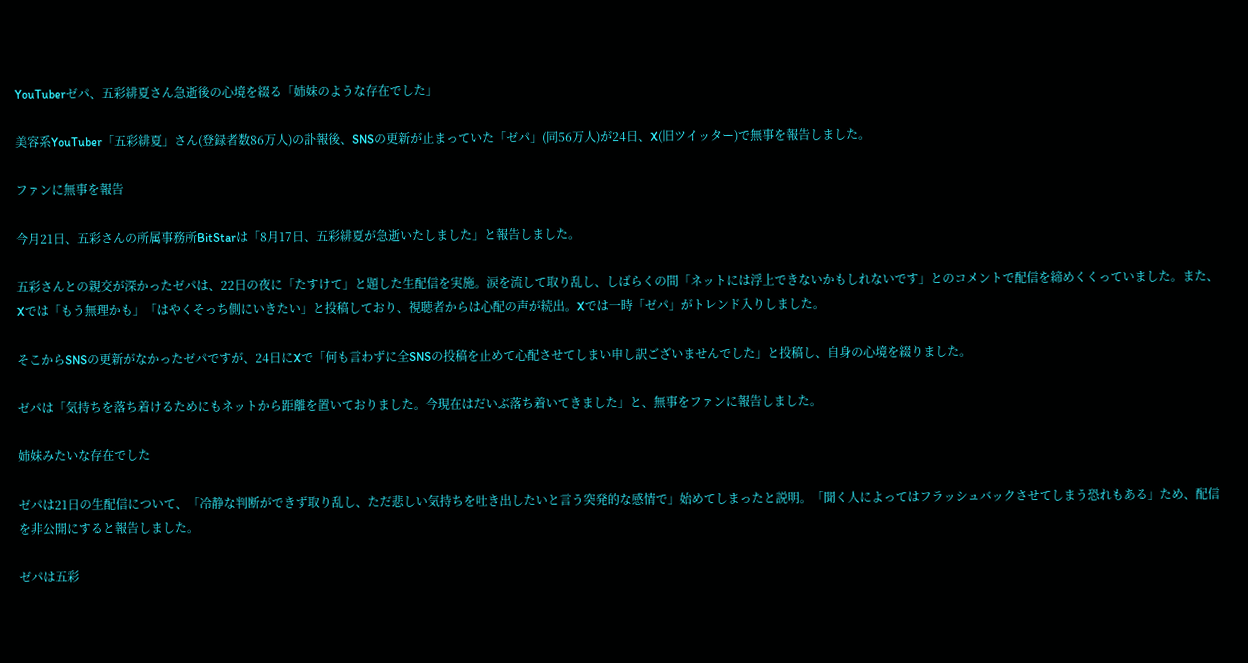YouTuberゼパ、五彩緋夏さん急逝後の心境を綴る「姉妹のような存在でした」

美容系YouTuber「五彩緋夏」さん(登録者数86万人)の訃報後、SNSの更新が止まっていた「ゼパ」(同56万人)が24日、X(旧ツイッター)で無事を報告しました。

ファンに無事を報告

今月21日、五彩さんの所属事務所BitStarは「8月17日、五彩緋夏が急逝いたしました」と報告しました。

五彩さんとの親交が深かったゼパは、22日の夜に「たすけて」と題した生配信を実施。涙を流して取り乱し、しばらくの間「ネットには浮上できないかもしれないです」とのコメントで配信を締めくくっていました。また、Xでは「もう無理かも」「はやくそっち側にいきたい」と投稿しており、視聴者からは心配の声が続出。Xでは一時「ゼパ」がトレンド入りしました。

そこからSNSの更新がなかったゼパですが、24日にXで「何も言わずに全SNSの投稿を止めて心配させてしまい申し訳ございませんでした」と投稿し、自身の心境を綴りました。

ゼパは「気持ちを落ち着けるためにもネットから距離を置いておりました。今現在はだいぶ落ち着いてきました」と、無事をファンに報告しました。

姉妹みたいな存在でした

ゼパは21日の生配信について、「冷静な判断ができず取り乱し、ただ悲しい気持ちを吐き出したいと言う突発的な感情で」始めてしまったと説明。「聞く人によってはフラッシュバックさせてしまう恐れもある」ため、配信を非公開にすると報告しました。

ゼパは五彩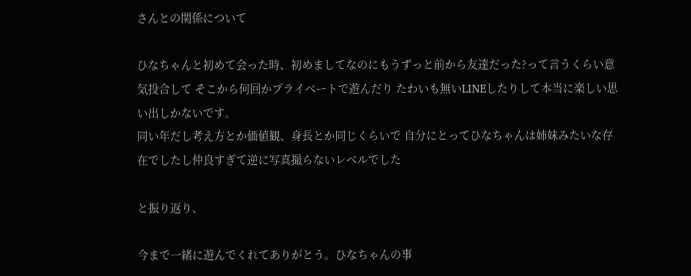さんとの関係について

ひなちゃんと初めて会った時、初めましてなのにもうずっと前から友達だった?って言うくらい意気投合して そこから何回かプライベートで遊んだり たわいも無いLINEしたりして本当に楽しい思い出しかないです。
同い年だし考え方とか価値観、身長とか同じくらいで 自分にとってひなちゃんは姉妹みたいな存在でしたし仲良すぎて逆に写真撮らないレベルでした

と振り返り、

今まで一緒に遊んでくれてありがとう。ひなちゃんの事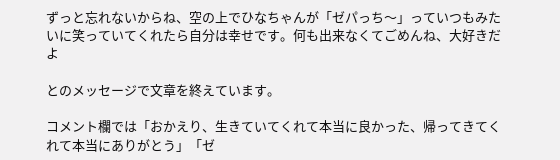ずっと忘れないからね、空の上でひなちゃんが「ゼパっち〜」っていつもみたいに笑っていてくれたら自分は幸せです。何も出来なくてごめんね、大好きだよ

とのメッセージで文章を終えています。

コメント欄では「おかえり、生きていてくれて本当に良かった、帰ってきてくれて本当にありがとう」「ゼ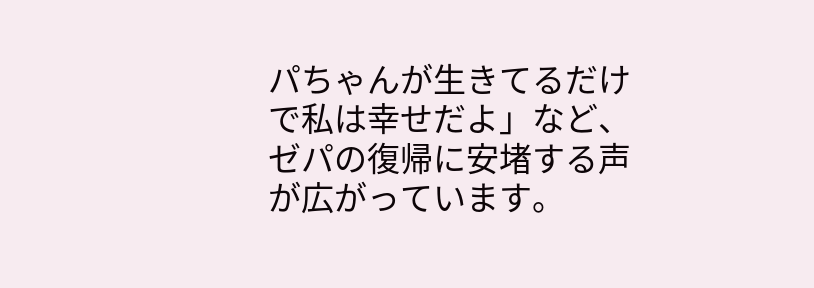パちゃんが生きてるだけで私は幸せだよ」など、ゼパの復帰に安堵する声が広がっています。